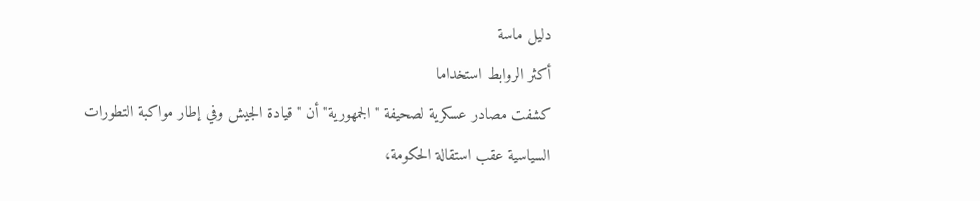دليل ماسة
أكثر الروابط استخداما
كشفت مصادر عسكرية لصحيفة "الجمهورية" أن "قيادة الجيش وفي إطار مواكبة التطورات السياسية عقب استقالة الحكومة،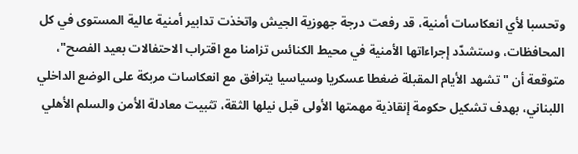وتحسبا لأي انعكاسات أمنية، قد رفعت درجة جهوزية الجيش واتخذت تدابير أمنية عالية المستوى في كل المحافظات، وستشدّد إجراءاتها الأمنية في محيط الكنائس تزامنا مع اقتراب الاحتفالات بعيد الفصح"، متوقعة أن "تشهد الأيام المقبلة ضغطا عسكريا وسياسيا يترافق مع انعكاسات مربكة على الوضع الداخلي اللبناني، بهدف تشكيل حكومة إنقاذية مهمتها الأولى قبل نيلها الثقة، تثبيت معادلة الأمن والسلم الأهلي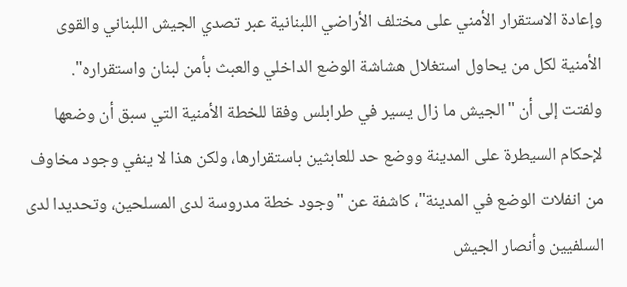وإعادة الاستقرار الأمني على مختلف الأراضي اللبنانية عبر تصدي الجيش اللبناني والقوى الأمنية لكل من يحاول استغلال هشاشة الوضع الداخلي والعبث بأمن لبنان واستقراره".
ولفتت إلى أن "الجيش ما زال يسير في طرابلس وفقا للخطة الأمنية التي سبق أن وضعها لإحكام السيطرة على المدينة ووضع حد للعابثين باستقرارها، ولكن هذا لا ينفي وجود مخاوف من انفلات الوضع في المدينة"، كاشفة عن "وجود خطة مدروسة لدى المسلحين، وتحديدا لدى السلفيين وأنصار الجيش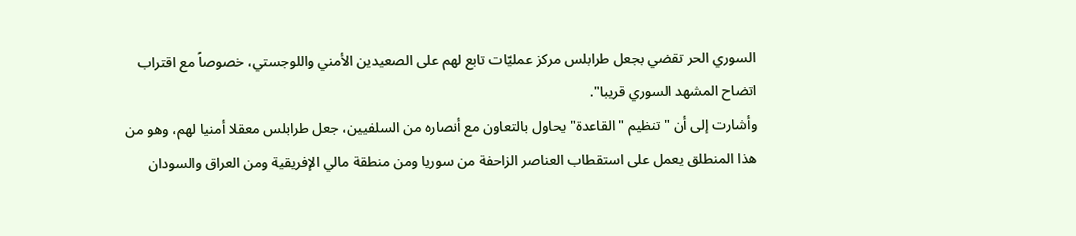السوري الحر تقضي بجعل طرابلس مركز عمليّات تابع لهم على الصعيدين الأمني واللوجستي، خصوصاً مع اقتراب اتضاح المشهد السوري قريبا".
وأشارت إلى أن "تنظيم "القاعدة" يحاول بالتعاون مع أنصاره من السلفيين، جعل طرابلس معقلا أمنيا لهم، وهو من هذا المنطلق يعمل على استقطاب العناصر الزاحفة من سوريا ومن منطقة مالي الإفريقية ومن العراق والسودان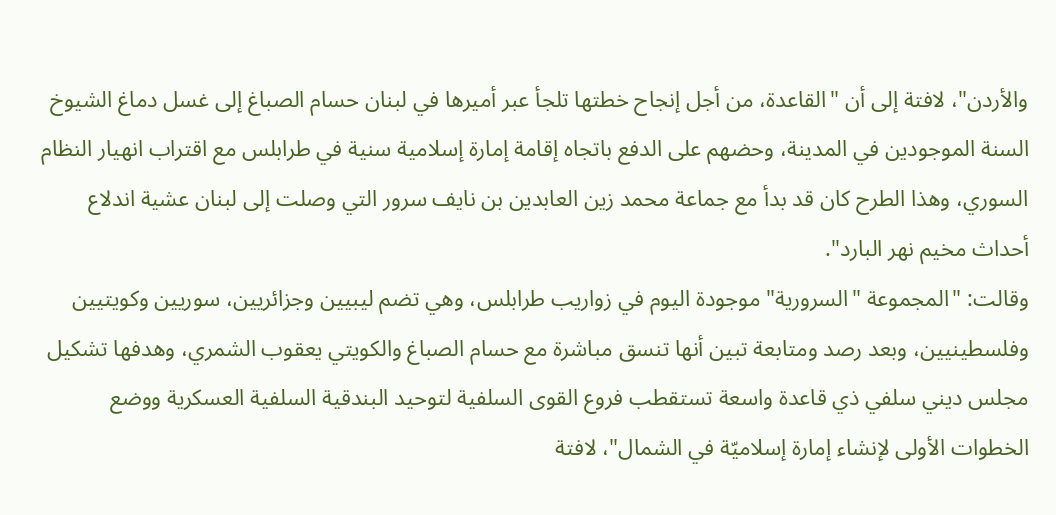والأردن"، لافتة إلى أن "القاعدة، من أجل إنجاح خطتها تلجأ عبر أميرها في لبنان حسام الصباغ إلى غسل دماغ الشيوخ السنة الموجودين في المدينة، وحضهم على الدفع باتجاه إقامة إمارة إسلامية سنية في طرابلس مع اقتراب انهيار النظام السوري، وهذا الطرح كان قد بدأ مع جماعة محمد زين العابدين بن نايف سرور التي وصلت إلى لبنان عشية اندلاع أحداث مخيم نهر البارد".
وقالت: "المجموعة "السرورية" موجودة اليوم في زواريب طرابلس، وهي تضم ليبيين وجزائريين، سوريين وكويتيين وفلسطينيين، وبعد رصد ومتابعة تبين أنها تنسق مباشرة مع حسام الصباغ والكويتي يعقوب الشمري، وهدفها تشكيل مجلس ديني سلفي ذي قاعدة واسعة تستقطب فروع القوى السلفية لتوحيد البندقية السلفية العسكرية ووضع الخطوات الأولى لإنشاء إمارة إسلاميّة في الشمال"، لافتة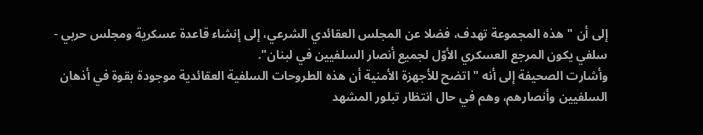إلى أن "هذه المجموعة تهدف، فضلا عن المجلس العقائدي الشرعي، إلى إنشاء قاعدة عسكرية ومجلس حربي - سلفي يكون المرجع العسكري الأوّل لجميع أنصار السلفيين في لبنان".
وأشارت الصحيفة إلى أنه "اتضح للأجهزة الأمنية أن هذه الطروحات السلفية العقائدية موجودة بقوة في أذهان السلفيين وأنصارهم، وهم في حال انتظار تبلور المشهد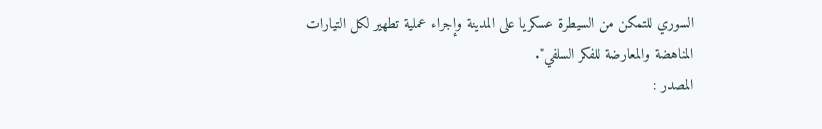السوري للتمكن من السيطرة عسكريا على المدينة وإجراء عملية تطهير لكل التيارات المناهضة والمعارضة للفكر السلفي".
المصدر :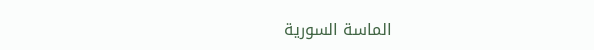الماسة السورية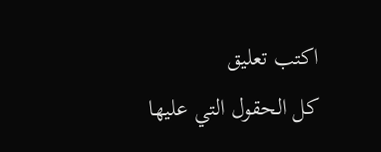اكتب تعليق
كل الحقول التي عليها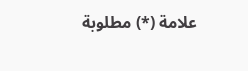علامة (*) مطلوبة